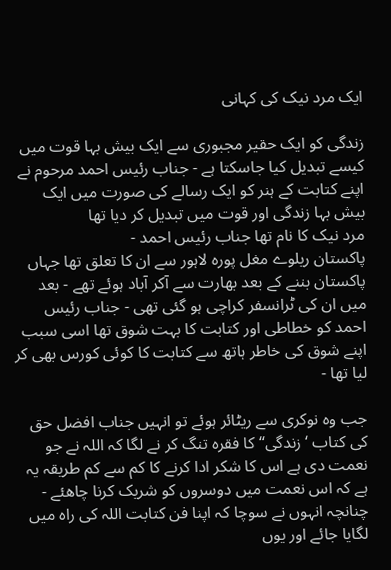ایک مرد نیک کی کہانی

زندگی کو ایک حقیر مجبوری سے ایک بیش بہا قوت میں کیسے تبدیل کیا جاسکتا ہے - جناب رئیس احمد مرحوم نے اپنے کتابت کے ہنر کو ایک رسالے کی صورت میں ایک بیش بہا زندگی اور قوت میں تبدیل کر دیا تھا
مرد نیک کا نام تھا جناب رئیس احمد -
پاکستان ریلوے مغل پورہ لاہور سے ان کا تعلق تھا جہاں پاکستان بننے کے بعد بھارت سے آکر آباد ہوئے تھے - بعد میں ان کی ٹرانسفر کراچی ہو گئی تھی - جناب رئیس احمد کو خطاطی اور کتابت کا بہت شوق تھا اسی سبب اپنے شوق کی خاطر ہاتھ سے کتابت کا کوئی کورس بھی کر لیا تھا -

جب وہ نوکری سے ریٹائر ہوئے تو انہیں جناب افضل حق کی کتاب ‘زندگی“ کا فقرہ تنگ کر نے لگا کہ اللہ نے جو نعمت دی ہے اس کا شکر ادا کرنے کا کم سے کم طریقہ یہ ہے کہ اس نعمت میں دوسروں کو شریک کرنا چاھئے - چنانچہ انہوں نے سوچا کہ اپنا فن کتابت اللہ کی راہ میں لگایا جائے اور یوں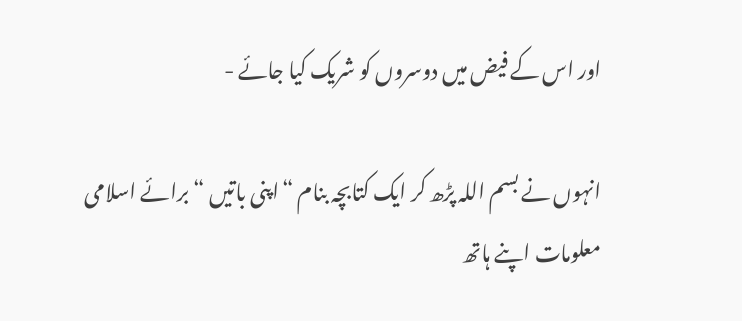اور اس کے فیض میں دوسروں کو شریک کیا جائے -

انہوں نے بسم اللہ پڑھ کر ایک کتابچہ بنام “اپنی باتیں “ برائے اسلامی معلومات اپنے ہاتھ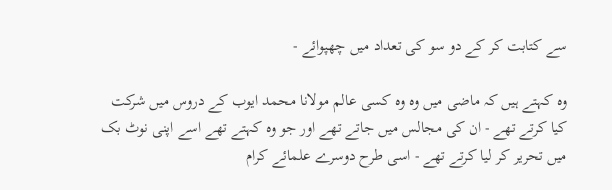سے کتابت کر کے دو سو کی تعداد میں چھپوائے -

وہ کہتے ہیں کہ ماضی میں وہ وہ کسی عالم مولانا محمد ایوب کے دروس میں شرکت کیا کرتے تھے - ان کی مجالس میں جاتے تھے اور جو وہ کہتے تھے اسے اپنی نوٹ بک میں تحریر کر لیا کرتے تھے - اسی طرح دوسرے علمائے کرام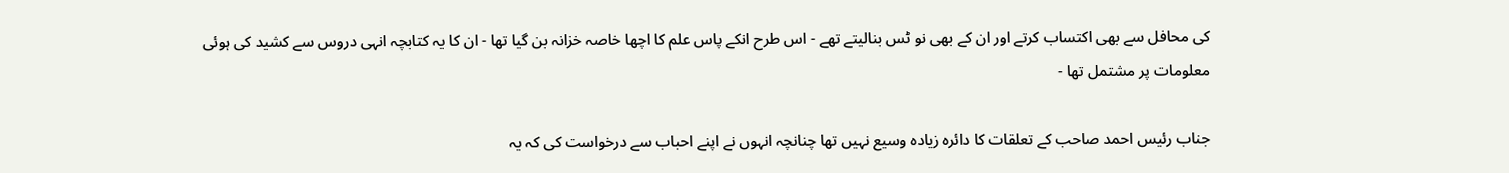کی محافل سے بھی اکتساب کرتے اور ان کے بھی نو ٹس بنالیتے تھے - اس طرح انکے پاس علم کا اچھا خاصہ خزانہ بن گیا تھا - ان کا یہ کتابچہ انہی دروس سے کشید کی ہوئی معلومات پر مشتمل تھا -

جناب رئیس احمد صاحب کے تعلقات کا دائرہ زیادہ وسیع نہیں تھا چنانچہ انہوں نے اپنے احباب سے درخواست کی کہ یہ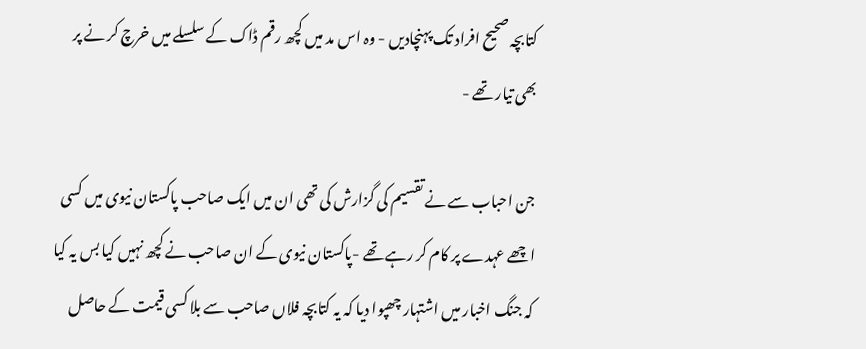کتابچہ صحیح افراد تک پہنچادیں - وہ اس مد میں کچھ رقم ڈاک کے سلسلے میں خرچ کر نے پر بھی تیار تھے -

جن احباب سے نے تقسیم کی گزارش کی تھی ان میں ایک صاحب پاکستان نیوی میں کسی اچھے عہدے پر کام کر رہے تھے -پاکستان نیوی کے ان صاحب نے کچھ نہیں کیا بس یہ کیا کہ جنگ اخبار میں اشتہار چھپوا دیا کہ یہ کتابچہ فلاں صاحب سے بلا کسی قیمت کے حاصل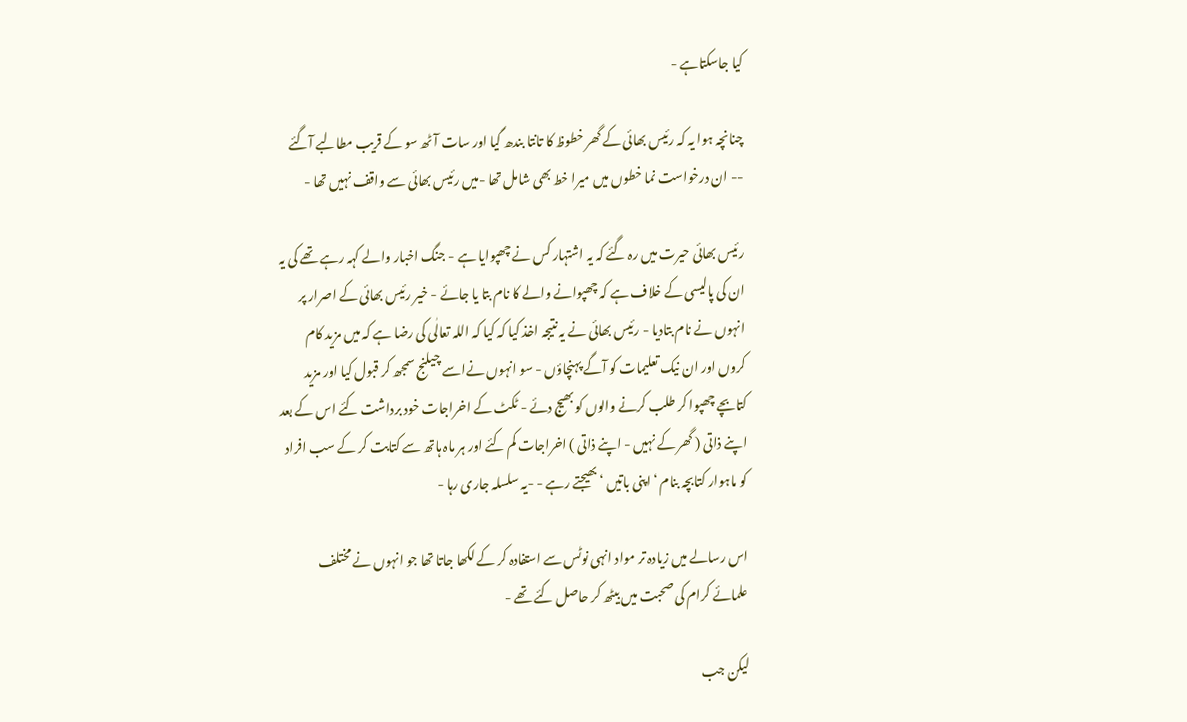کیا جاسکتاہے -

چنانچہ ہوا یہ کہ رئیس بھائی کے گھر خطوظ کا تانتا بندھ گیا اور سات آٹھ سو کے قریب مطالبے آگئے -- ان درخواست نما خطوں میں میرا خط بھی شامل تھا -میں رئیس بھائی سے واقف نہیں تھا -

رئیس بھائی حیرت میں رہ گئے کہ یہ اشتہار کس نے چھپوایا ہے - جنگ اخبار والے کہہ رہے تھے کی یہ ان کی پالیسی کے خلاف ہے کہ چھپوانے والے کا نام بتا یا جائے - خیر رئیس بھائی کے اصرار پر انہوں نے نام بتادیا - رئیس بھائی نے یہ نتیجہ اخذ کیا کہ کیا کہ اللہ تعالٰی کی رضا ہے کہ میں مزید کام کروں اور ان نیک تعلیمات کو آگے پہنچاؤں - سو انہوں نےاسے چیلنج سمجھ کر قبول کیا اور مزید کتابچے چھپوا کر طلب کرنے والوں کو بھیج دئے - ٹکٹ کے اخراجات خود برداشت کئے اس کے بعد اپنے ذاتی ( گھر کے نہیں - اپنے ذاتی ) اخراجات کم کئے اور ہر ماہ ہاتھ سے کتابت کر کے سب افراد کو ماہوار کتابچہ بنام ‘اپنی باتیں ‘ بھیجتے رہے - -یہ سلسلہ جاری رہا -

اس رسالے میں زیادہ تر مواد انہی نوٹس سے استفادہ کر کے لکھا جاتا تھا جو انہوں نے مختلف علمائے کرام کی صحبت میں بیٹھ کر حاصل کئے تھے -

لیکن جب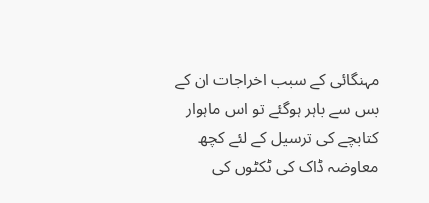مہنگائی کے سبب اخراجات ان کے بس سے باہر ہوگئے تو اس ماہوار کتابچے کی ترسیل کے لئے کچھ معاوضہ ڈاک کی ٹکٹوں کی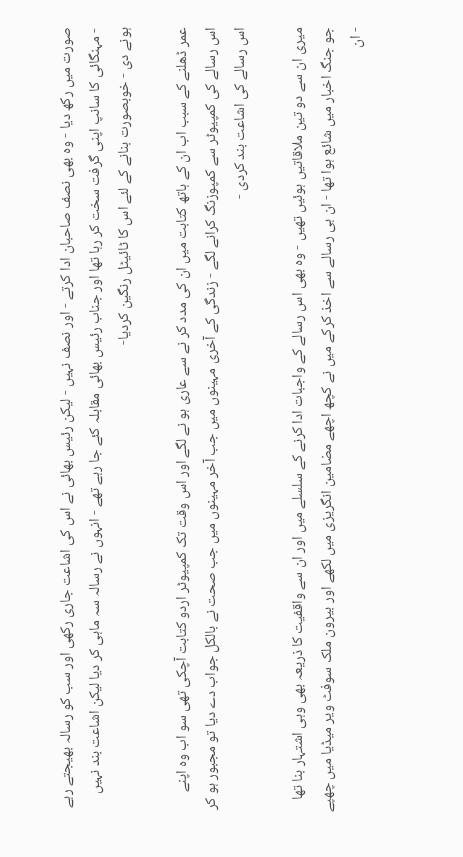صورت میں رکھ دیا - وہ بھی نصف صاحبان ادا کرتے - اور نصف نہیں - لیکن رئیس بھائی نے اس کی اشاعت جاری رکھی اور سب کو رسالہ بھیجتے رہے - مہنگائی کا سانپ اپنی گرفت سخت کر رہا تھا اور جناب رئیس بھائی مقابلہ کئے جا رہے تھے - انہوں نے رسالہ سہ ماہی کر دیا لیکن اشاعت بند نہیں ہونے دی - خوبصورت بنانے کے لئے اس کا ٹائیٹل رنگین کردیا-

عمر ڈھلنے کے سبب اب ان کے ہاتھ کتابت میں ان کی مدد کر نے سے عاری ہو نے لگے اور اس وقت تک کمپیوٹر اردو کتابت آچکی تھی سو اب وہ اپنے اس رسالے کی کمپیوٹر سے کمپوزنگ کرانے لگے - زندگی کے آخری مہینوں میں جب آخر مہینوں میں جب صحت نے بالکل جواب دے دیا تو مجبور ہو کر اس رسالے کی اشاعت بند کردی -

میری ان سے دو تین ملاقاتیں ہوئیں تھیں - وہ بھی اس رسالے کے واجبات ادا کرنے کے سلسلے میں اور ان سے واقفیت کا ذریعہ بھی وہی اشتہار بنا تھا جو جنگ اخبار میں شائع ہوا تھا - ان ہی رسالے سے اخذ کرکے میں نے کچھ اچھے مضامین انگریزی میں لکھے اور بیرون ملک سوفٹ ویر میڈیا میں چھپے - ان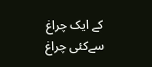کے ایک چراغ سےکئی چراغ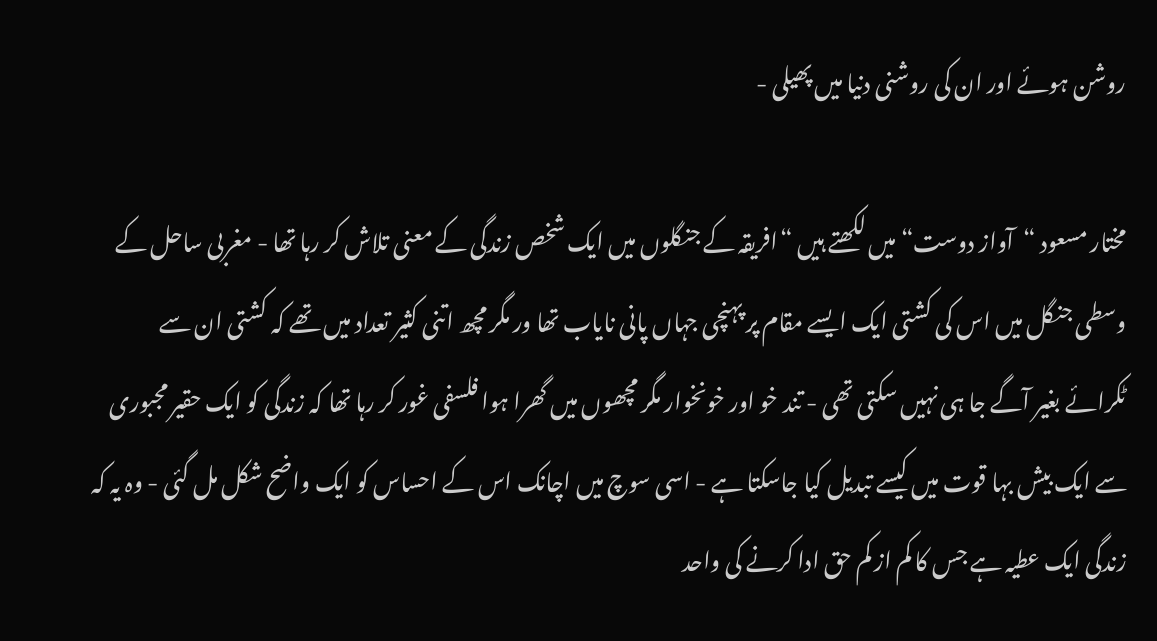روشن ہوئے اور ان کی روشنی دنیا میں پھیلی -

مختار مسعود “آواز دوست“ میں لکھتے ہیں “افریقہ کے جنگلوں میں ایک شخص زندگی کے معنی تلاش کر رہا تھا - مغربی ساحل کے وسطی جنگل میں اس کی کشتی ایک ایسے مقام پر پہنچی جہاں پانی نایاب تھا ور مگر مچھ اتنی کثیر تعداد میں تھے کہ کشتی ان سے ٹکرائے بغیر آگے جا ہی نہیں سکتی تھی - تند خو اور خونخوار مگر مچھوں میں گھرا ہوا فلسفی غور کر رہا تھا کہ زندگی کو ایک حقیر مجبوری سے ایک بیش بہا قوت میں کیسے تبدیل کیا جاسکتا ہے - اسی سوچ میں اچانک اس کے احساس کو ایک واضح شکل مل گئی - وہ یہ کہ زندگی ایک عطیہ ہے جس کا کم از کم حق ادا کرنے کی واحد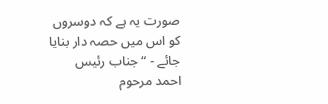صورت یہ ہے کہ دوسروں کو اس میں حصہ دار بنایا جائے - “ جناب رئیس احمد مرحوم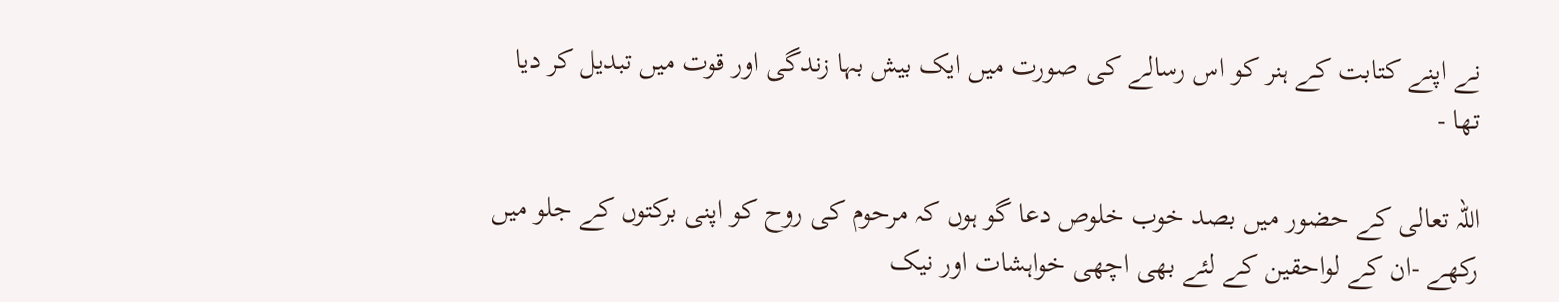نے اپنے کتابت کے ہنر کو اس رسالے کی صورت میں ایک بیش بہا زندگی اور قوت میں تبدیل کر دیا تھا -

اللہ تعالی کے حضور میں بصد خوب خلوص دعا گو ہوں کہ مرحوم کی روح کو اپنی برکتوں کے جلو میں رکھے -ان کے لواحقین کے لئے بھی اچھی خواہشات اور نیک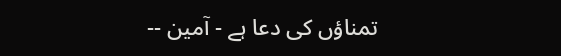تمناؤں کی دعا ہے - آمین --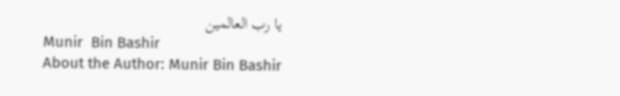یا رب العالمین
Munir  Bin Bashir
About the Author: Munir Bin Bashir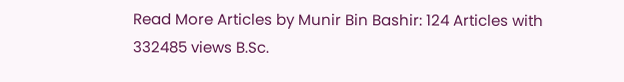Read More Articles by Munir Bin Bashir: 124 Articles with 332485 views B.Sc.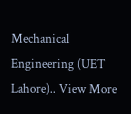Mechanical Engineering (UET Lahore).. View More